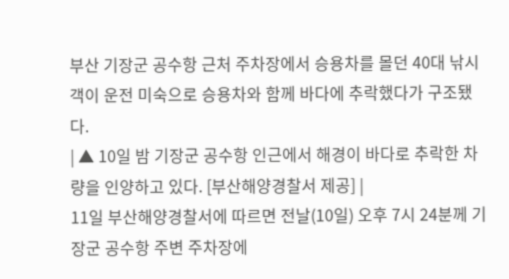부산 기장군 공수항 근처 주차장에서 승용차를 몰던 40대 낚시객이 운전 미숙으로 승용차와 함께 바다에 추락했다가 구조됐다.
| ▲ 10일 밤 기장군 공수항 인근에서 해경이 바다로 추락한 차량을 인양하고 있다. [부산해양경찰서 제공] |
11일 부산해양경찰서에 따르면 전날(10일) 오후 7시 24분께 기장군 공수항 주변 주차장에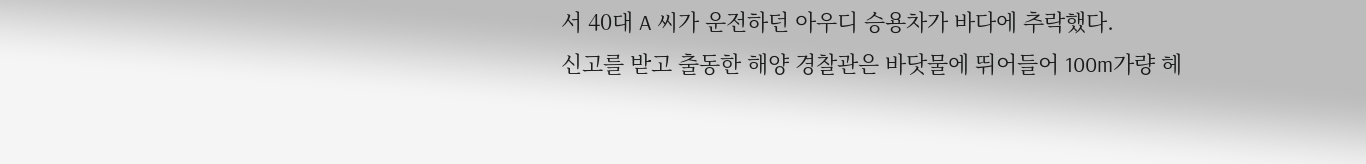서 40대 A 씨가 운전하던 아우디 승용차가 바다에 추락했다.
신고를 받고 출동한 해양 경찰관은 바닷물에 뛰어들어 100m가량 헤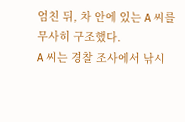엄친 뒤, 차 안에 있는 A 씨를 무사히 구조했다.
A 씨는 경찰 조사에서 낚시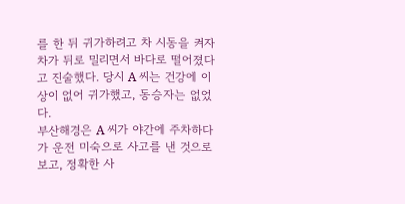를 한 뒤 귀가하려고 차 시동을 켜자 차가 뒤로 밀리면서 바다로 떨어졌다고 진술했다. 당시 A 씨는 건강에 이상이 없어 귀가했고, 동승자는 없었다.
부산해경은 A 씨가 야간에 주차하다가 운전 미숙으로 사고를 낸 것으로 보고, 정확한 사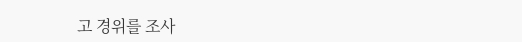고 경위를 조사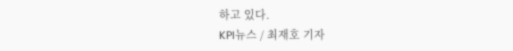하고 있다.
KPI뉴스 / 최재호 기자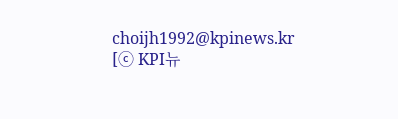choijh1992@kpinews.kr
[ⓒ KPI뉴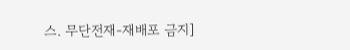스. 무단전재-재배포 금지]